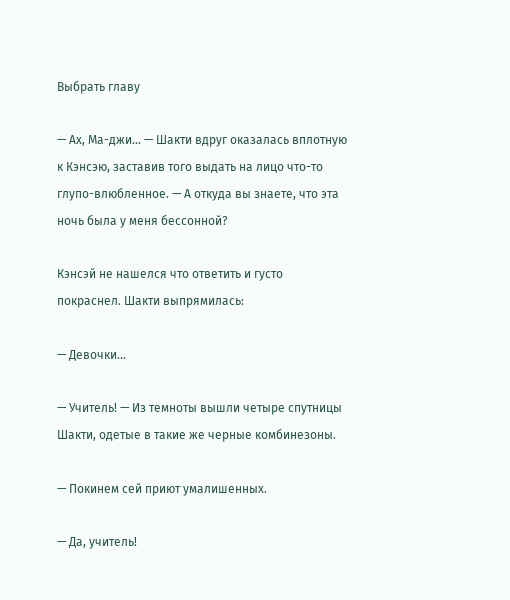Выбрать главу

— Ах, Ма-джи… — Шакти вдруг оказалась вплотную к Кэнсэю, заставив того выдать на лицо что-то глупо-влюбленное. — А откуда вы знаете, что эта ночь была у меня бессонной?

Кэнсэй не нашелся что ответить и густо покраснел. Шакти выпрямилась:

— Девочки…

— Учитель! — Из темноты вышли четыре спутницы Шакти, одетые в такие же черные комбинезоны.

— Покинем сей приют умалишенных.

— Да, учитель!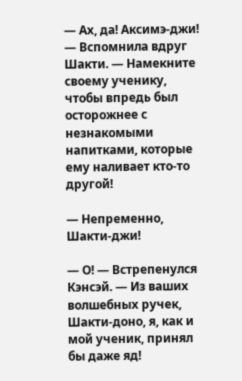— Ах, да! Аксимэ-джи! — Вспомнила вдруг Шакти. — Намекните своему ученику, чтобы впредь был осторожнее с незнакомыми напитками, которые ему наливает кто-то другой!

— Непременно, Шакти-джи!

— О! — Встрепенулся Кэнсэй. — Из ваших волшебных ручек, Шакти-доно, я, как и мой ученик, принял бы даже яд!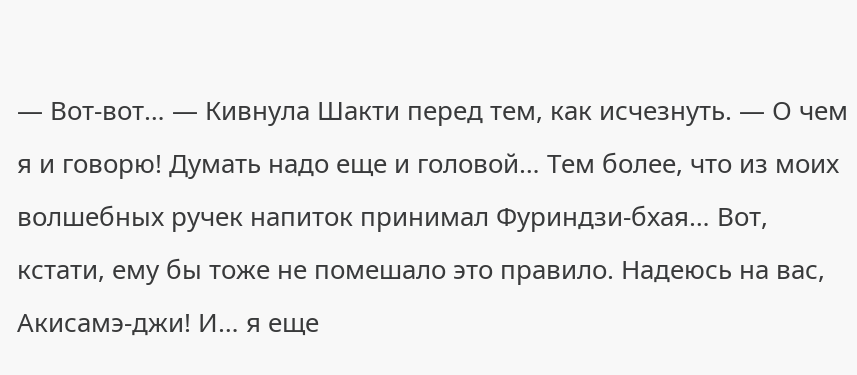— Вот-вот… — Кивнула Шакти перед тем, как исчезнуть. — О чем я и говорю! Думать надо еще и головой… Тем более, что из моих волшебных ручек напиток принимал Фуриндзи-бхая… Вот, кстати, ему бы тоже не помешало это правило. Надеюсь на вас, Акисамэ-джи! И… я еще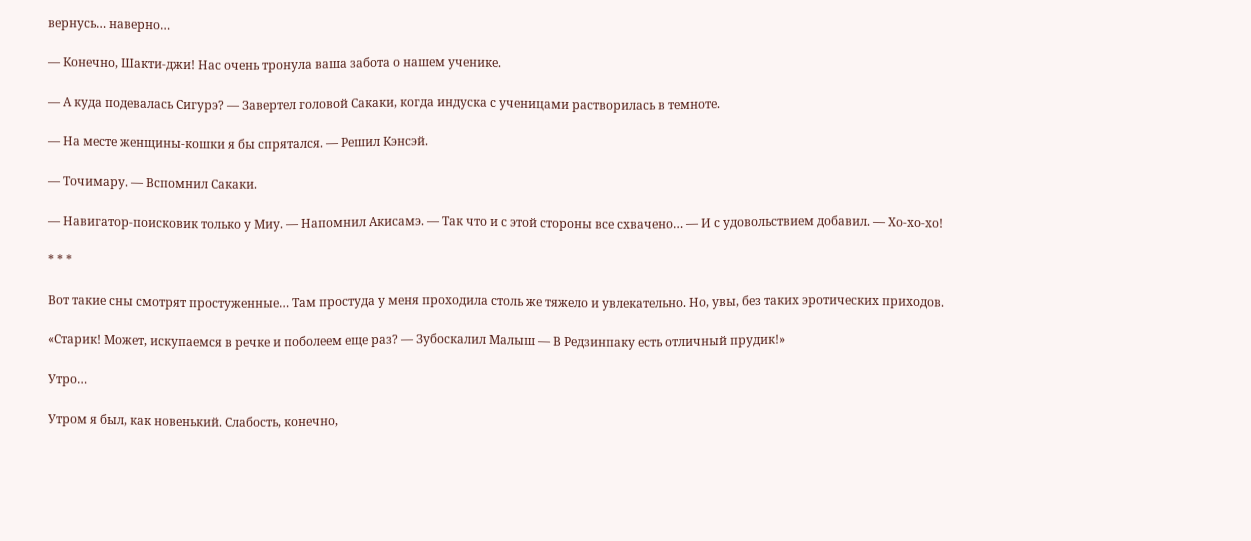вернусь… наверно…

— Конечно, Шакти-джи! Нас очень тронула ваша забота о нашем ученике.

— А куда подевалась Сигурэ? — Завертел головой Сакаки, когда индуска с ученицами растворилась в темноте.

— На месте женщины-кошки я бы спрятался. — Решил Кэнсэй.

— Точимару. — Вспомнил Сакаки.

— Навигатор-поисковик только у Миу. — Напомнил Акисамэ. — Так что и с этой стороны все схвачено… — И с удовольствием добавил. — Хо-хо-хо!

* * *

Вот такие сны смотрят простуженные… Там простуда у меня проходила столь же тяжело и увлекательно. Но, увы, без таких эротических приходов.

«Старик! Может, искупаемся в речке и поболеем еще раз? — Зубоскалил Малыш — В Редзинпаку есть отличный прудик!»

Утро…

Утром я был, как новенький. Слабость, конечно,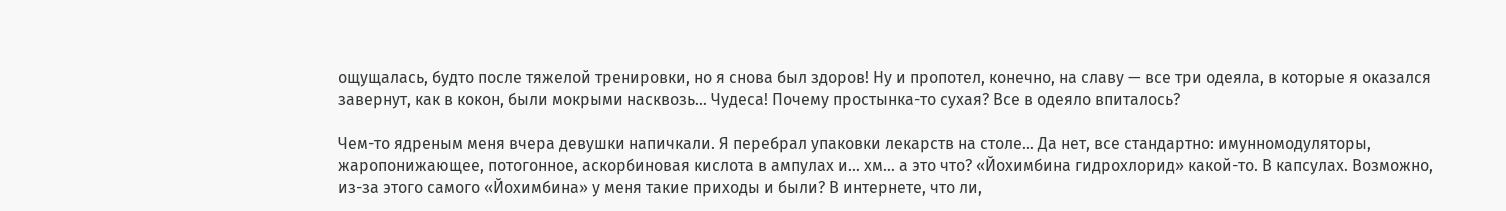ощущалась, будто после тяжелой тренировки, но я снова был здоров! Ну и пропотел, конечно, на славу — все три одеяла, в которые я оказался завернут, как в кокон, были мокрыми насквозь… Чудеса! Почему простынка-то сухая? Все в одеяло впиталось?

Чем-то ядреным меня вчера девушки напичкали. Я перебрал упаковки лекарств на столе… Да нет, все стандартно: имунномодуляторы, жаропонижающее, потогонное, аскорбиновая кислота в ампулах и… хм… а это что? «Йохимбина гидрохлорид» какой-то. В капсулах. Возможно, из-за этого самого «Йохимбина» у меня такие приходы и были? В интернете, что ли,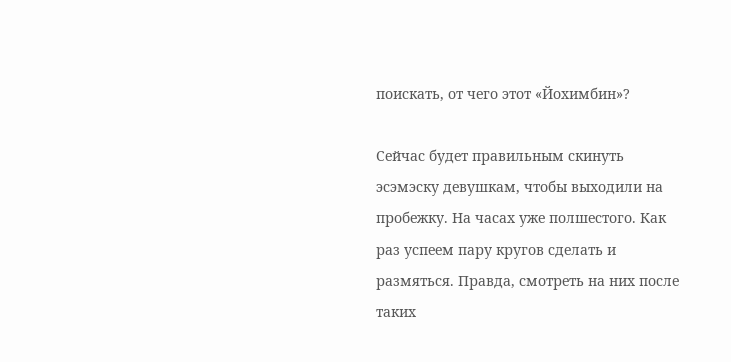поискать, от чего этот «Йохимбин»?

Сейчас будет правильным скинуть эсэмэску девушкам, чтобы выходили на пробежку. На часах уже полшестого. Как раз успеем пару кругов сделать и размяться. Правда, смотреть на них после таких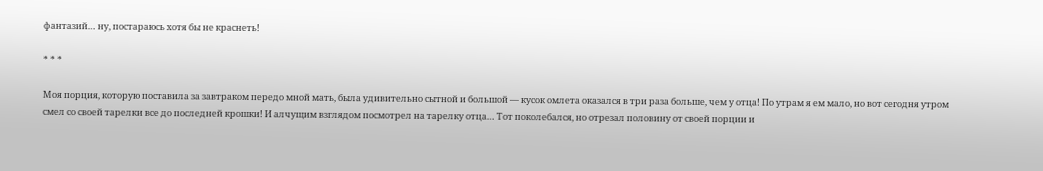фантазий… ну, постараюсь хотя бы не краснеть!

* * *

Моя порция, которую поставила за завтраком передо мной мать, была удивительно сытной и большой — кусок омлета оказался в три раза больше, чем у отца! По утрам я ем мало, но вот сегодня утром смел со своей тарелки все до последней крошки! И алчущим взглядом посмотрел на тарелку отца… Тот поколебался, но отрезал половину от своей порции и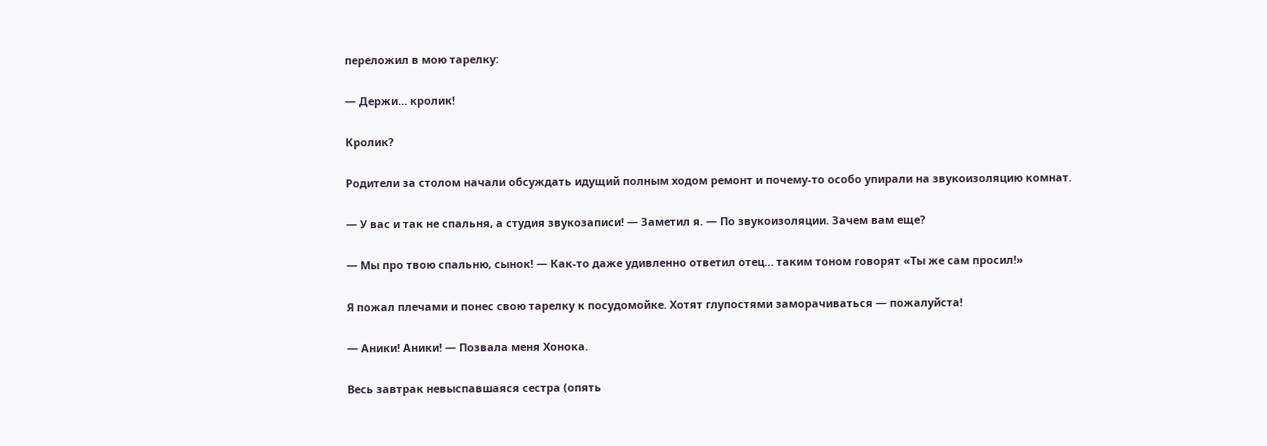переложил в мою тарелку:

— Держи… кролик!

Кролик?

Родители за столом начали обсуждать идущий полным ходом ремонт и почему-то особо упирали на звукоизоляцию комнат.

— У вас и так не спальня, а студия звукозаписи! — Заметил я. — По звукоизоляции. Зачем вам еще?

— Мы про твою спальню, сынок! — Как-то даже удивленно ответил отец… таким тоном говорят «Ты же сам просил!»

Я пожал плечами и понес свою тарелку к посудомойке. Хотят глупостями заморачиваться — пожалуйста!

— Аники! Аники! — Позвала меня Хонока.

Весь завтрак невыспавшаяся сестра (опять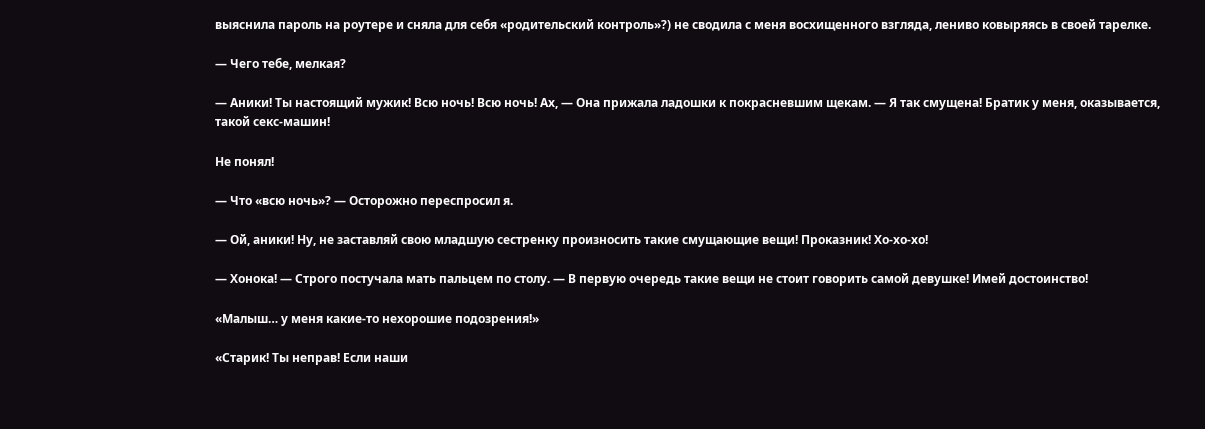выяснила пароль на роутере и сняла для себя «родительский контроль»?) не сводила с меня восхищенного взгляда, лениво ковыряясь в своей тарелке.

— Чего тебе, мелкая?

— Аники! Ты настоящий мужик! Всю ночь! Всю ночь! Ах, — Она прижала ладошки к покрасневшим щекам. — Я так смущена! Братик у меня, оказывается, такой секс-машин!

Не понял!

— Что «всю ночь»? — Осторожно переспросил я.

— Ой, аники! Ну, не заставляй свою младшую сестренку произносить такие смущающие вещи! Проказник! Хо-хо-хо!

— Хонока! — Строго постучала мать пальцем по столу. — В первую очередь такие вещи не стоит говорить самой девушке! Имей достоинство!

«Малыш… у меня какие-то нехорошие подозрения!»

«Старик! Ты неправ! Если наши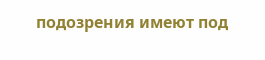подозрения имеют под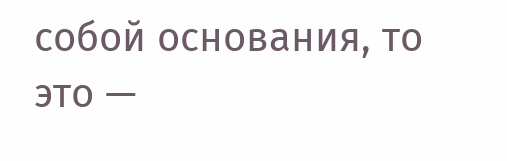собой основания, то это —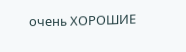очень ХОРОШИЕ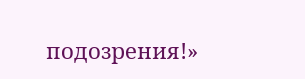подозрения!»